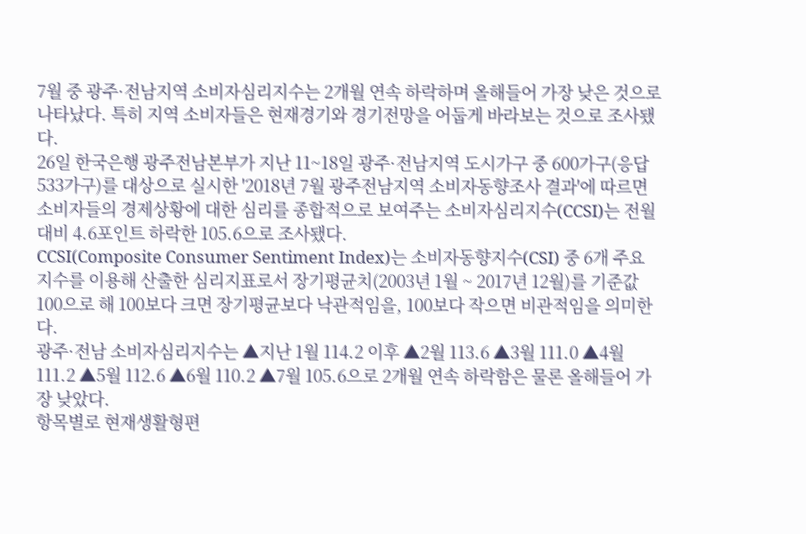7월 중 광주·전남지역 소비자심리지수는 2개월 연속 하락하며 올해들어 가장 낮은 것으로 나타났다. 특히 지역 소비자들은 현재경기와 경기전망을 어둡게 바라보는 것으로 조사됐다.
26일 한국은행 광주전남본부가 지난 11~18일 광주·전남지역 도시가구 중 600가구(응답 533가구)를 대상으로 실시한 '2018년 7월 광주전남지역 소비자동향조사 결과'에 따르면 소비자들의 경제상황에 대한 심리를 종합적으로 보여주는 소비자심리지수(CCSI)는 전월대비 4.6포인트 하락한 105.6으로 조사됐다.
CCSI(Composite Consumer Sentiment Index)는 소비자동향지수(CSI) 중 6개 주요 지수를 이용해 산출한 심리지표로서 장기평균치(2003년 1월 ~ 2017년 12월)를 기준값 100으로 해 100보다 크면 장기평균보다 낙관적임을, 100보다 작으면 비관적임을 의미한다.
광주·전남 소비자심리지수는 ▲지난 1월 114.2 이후 ▲2월 113.6 ▲3월 111.0 ▲4월 111.2 ▲5월 112.6 ▲6월 110.2 ▲7월 105.6으로 2개월 연속 하락함은 물론 올해들어 가장 낮았다.
항목별로 현재생활형편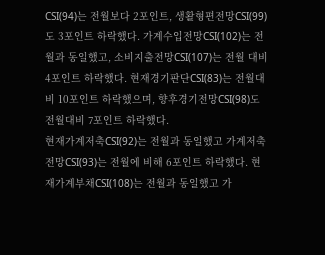CSI(94)는 전월보다 2포인트, 생활형편전망CSI(99)도 3포인트 하락했다. 가계수입전망CSI(102)는 전월과 동일했고, 소비지출전망CSI(107)는 전월 대비 4포인트 하락했다. 현재경기판단CSI(83)는 전월대비 10포인트 하락했으며, 향후경기전망CSI(98)도 전월대비 7포인트 하락했다.
현재가계저축CSI(92)는 전월과 동일했고 가계저축전망CSI(93)는 전월에 비해 6포인트 하락했다. 현재가계부채CSI(108)는 전월과 동일했고 가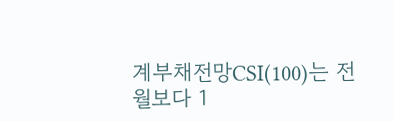계부채전망CSI(100)는 전월보다 1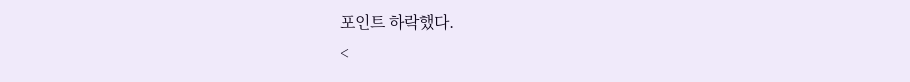포인트 하락했다.
<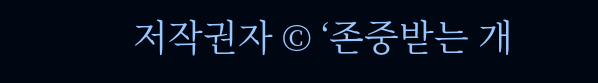저작권자 © ‘존중받는 개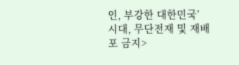인, 부강한 대한민국’ 시대, 무단전재 및 재배포 금지>